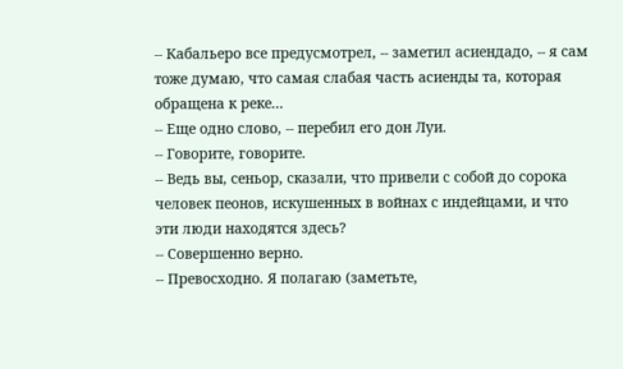-- Кабальеро все предусмотрел, -- заметил асиендадо, -- я сам тоже думаю, что самая слабая часть асиенды та, которая обращена к реке...
-- Еще одно слово, -- перебил его дон Луи.
-- Говорите, говорите.
-- Ведь вы, сеньор, сказали, что привели с собой до сорока человек пеонов, искушенных в войнах с индейцами, и что эти люди находятся здесь?
-- Совершенно верно.
-- Превосходно. Я полагаю (заметьте,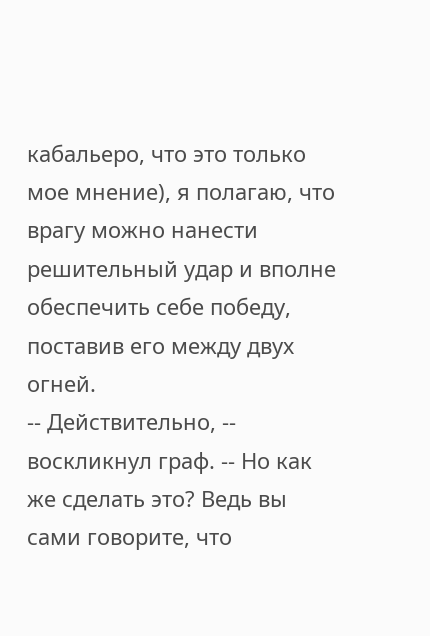кабальеро, что это только мое мнение), я полагаю, что врагу можно нанести решительный удар и вполне обеспечить себе победу, поставив его между двух огней.
-- Действительно, -- воскликнул граф. -- Но как же сделать это? Ведь вы сами говорите, что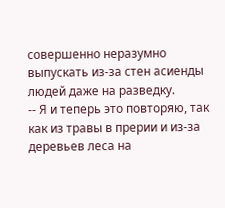совершенно неразумно выпускать из-за стен асиенды людей даже на разведку.
-- Я и теперь это повторяю, так как из травы в прерии и из-за деревьев леса на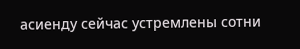асиенду сейчас устремлены сотни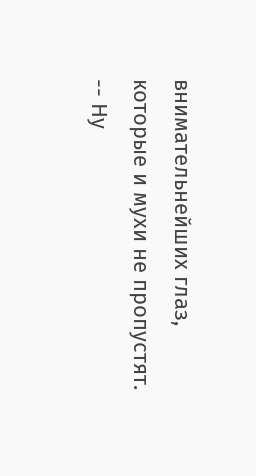внимательнейших глаз, которые и мухи не пропустят.
-- Ну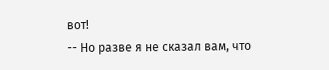вот!
-- Но разве я не сказал вам, что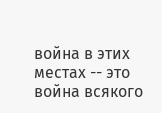война в этих местах -- это война всякого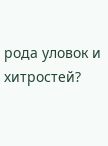рода уловок и хитростей?